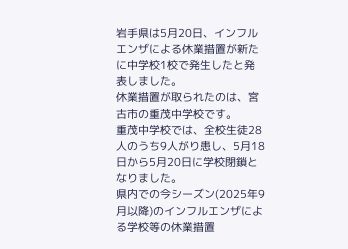岩手県は5月20日、インフルエンザによる休業措置が新たに中学校1校で発生したと発表しました。
休業措置が取られたのは、宮古市の重茂中学校です。
重茂中学校では、全校生徒28人のうち9人がり患し、5月18日から5月20日に学校閉鎖となりました。
県内での今シーズン(2025年9月以降)のインフルエンザによる学校等の休業措置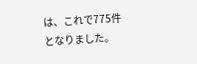は、これで775件となりました。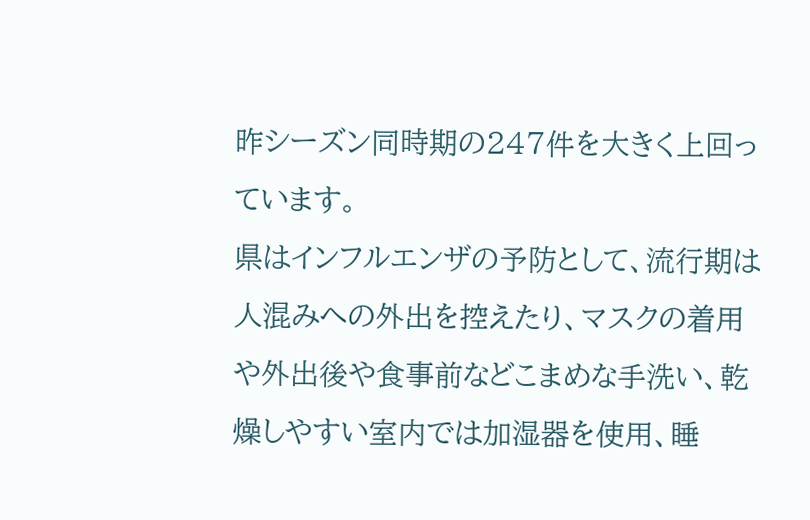昨シーズン同時期の247件を大きく上回っています。
県はインフルエンザの予防として、流行期は人混みへの外出を控えたり、マスクの着用や外出後や食事前などこまめな手洗い、乾燥しやすい室内では加湿器を使用、睡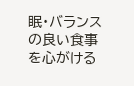眠・バランスの良い食事を心がける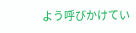よう呼びかけてい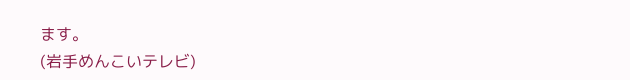ます。
(岩手めんこいテレビ)